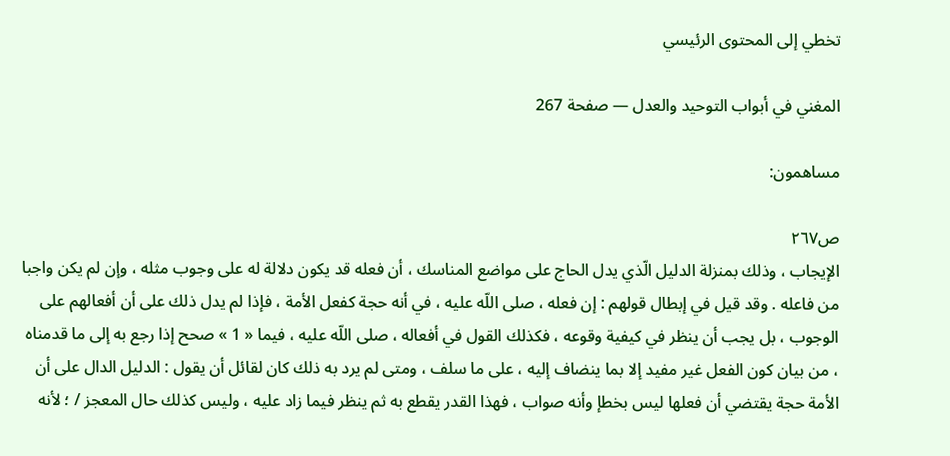تخطي إلى المحتوى الرئيسي

المغني في أبواب التوحيد والعدل — صفحة 267

مساهمون:

ص٢٦٧
الإيجاب ، وذلك بمنزلة الدليل الّذي يدل الحاج على مواضع المناسك ، أن فعله قد يكون دلالة له على وجوب مثله ، وإن لم يكن واجبا من فاعله . وقد قيل في إبطال قولهم : إن فعله ، صلى اللّه عليه ، في أنه حجة كفعل الأمة ، فإذا لم يدل ذلك على أن أفعالهم على الوجوب ، بل يجب أن ينظر في كيفية وقوعه ، فكذلك القول في أفعاله ، صلى اللّه عليه ، فيما « 1 » صحح إذا رجع به إلى ما قدمناه ، من بيان كون الفعل غير مفيد إلا بما ينضاف إليه ، على ما سلف ، ومتى لم يرد به ذلك كان لقائل أن يقول : الدليل الدال على أن الأمة حجة يقتضي أن فعلها ليس بخطإ وأنه صواب ، فهذا القدر يقطع به ثم ينظر فيما زاد عليه ، وليس كذلك حال المعجز / ؛ لأنه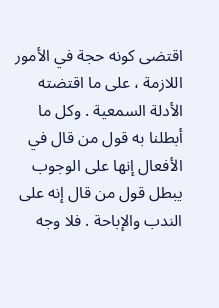اقتضى كونه حجة في الأمور اللازمة ، على ما اقتضته الأدلة السمعية . وكل ما أبطلنا به قول من قال في الأفعال إنها على الوجوب يبطل قول من قال إنه على الندب والإباحة . فلا وجه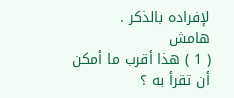لإفراده بالذكر .
هامش
( 1 ) هذا أقرب ما أمكن أن تقرأ به ؟